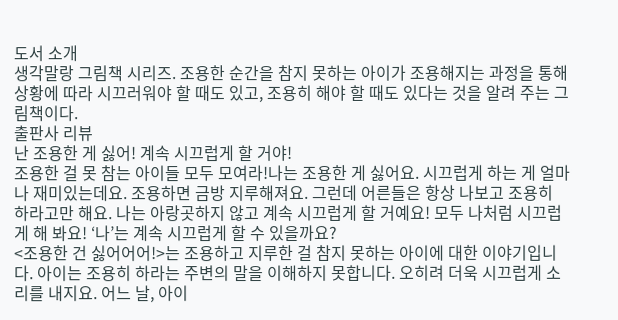도서 소개
생각말랑 그림책 시리즈. 조용한 순간을 참지 못하는 아이가 조용해지는 과정을 통해 상황에 따라 시끄러워야 할 때도 있고, 조용히 해야 할 때도 있다는 것을 알려 주는 그림책이다.
출판사 리뷰
난 조용한 게 싫어! 계속 시끄럽게 할 거야!
조용한 걸 못 참는 아이들 모두 모여라!나는 조용한 게 싫어요. 시끄럽게 하는 게 얼마나 재미있는데요. 조용하면 금방 지루해져요. 그런데 어른들은 항상 나보고 조용히 하라고만 해요. 나는 아랑곳하지 않고 계속 시끄럽게 할 거예요! 모두 나처럼 시끄럽게 해 봐요! ‘나’는 계속 시끄럽게 할 수 있을까요?
<조용한 건 싫어어어!>는 조용하고 지루한 걸 참지 못하는 아이에 대한 이야기입니다. 아이는 조용히 하라는 주변의 말을 이해하지 못합니다. 오히려 더욱 시끄럽게 소리를 내지요. 어느 날, 아이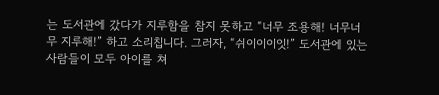는 도서관에 갔다가 지루함을 참지 못하고 “너무 조용해! 너무너무 지루해!” 하고 소리칩니다. 그러자, “쉬이이이잇!” 도서관에 있는 사람들이 모두 아이를 쳐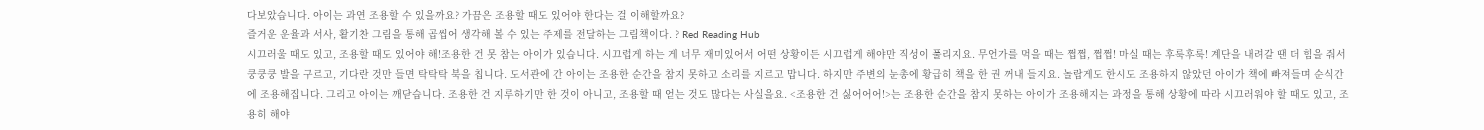다보았습니다. 아이는 과연 조용할 수 있을까요? 가끔은 조용할 때도 있어야 한다는 걸 이해할까요?
즐거운 운율과 서사, 활기찬 그림을 통해 곱씹어 생각해 볼 수 있는 주제를 전달하는 그림책이다. ? Red Reading Hub
시끄러울 때도 있고, 조용할 때도 있어야 해!조용한 건 못 참는 아이가 있습니다. 시끄럽게 하는 게 너무 재미있어서 어떤 상황이든 시끄럽게 해야만 직성이 풀리지요. 무언가를 먹을 때는 쩝쩝, 쩝쩝! 마실 때는 후룩후룩! 계단을 내려갈 땐 더 힘을 줘서 쿵쿵쿵 발을 구르고, 기다란 것만 들면 탁탁탁 북을 칩니다. 도서관에 간 아이는 조용한 순간을 참지 못하고 소리를 지르고 맙니다. 하지만 주변의 눈총에 황급히 책을 한 권 꺼내 들지요. 놀랍게도 한시도 조용하지 않았던 아이가 책에 빠져들며 순식간에 조용해집니다. 그리고 아이는 깨닫습니다. 조용한 건 지루하기만 한 것이 아니고, 조용할 때 얻는 것도 많다는 사실을요. <조용한 건 싫어어어!>는 조용한 순간을 참지 못하는 아이가 조용해지는 과정을 통해 상황에 따라 시끄러워야 할 때도 있고, 조용히 해야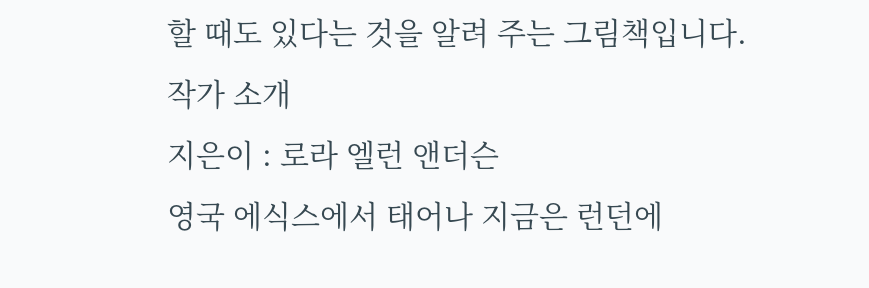할 때도 있다는 것을 알려 주는 그림책입니다.
작가 소개
지은이 : 로라 엘런 앤더슨
영국 에식스에서 태어나 지금은 런던에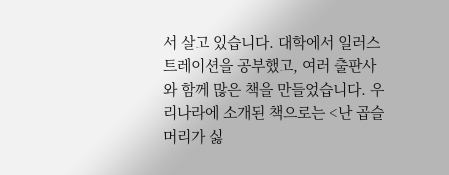서 살고 있습니다. 대학에서 일러스트레이션을 공부했고, 여러 출판사와 함께 많은 책을 만들었습니다. 우리나라에 소개된 책으로는 <난 곱슬머리가 싫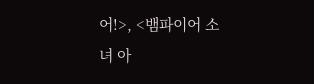어!>, <뱀파이어 소녀 아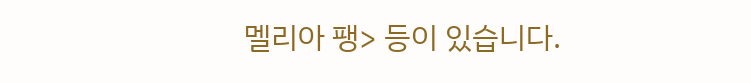멜리아 팽> 등이 있습니다.